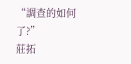“調查的如何了?”
莊拓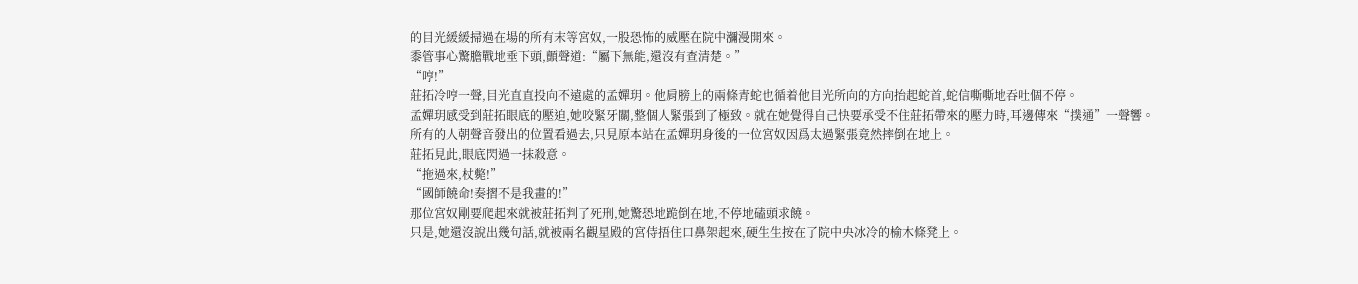的目光緩緩掃過在場的所有末等宮奴,一股恐怖的威壓在院中瀰漫開來。
黍管事心驚膽戰地垂下頭,顫聲道:“屬下無能,還沒有查清楚。”
“哼!”
莊拓冷哼一聲,目光直直投向不遠處的孟嬋玥。他肩膀上的兩條青蛇也循着他目光所向的方向抬起蛇首,蛇信嘶嘶地吞吐個不停。
孟嬋玥感受到莊拓眼底的壓迫,她咬緊牙關,整個人緊張到了極致。就在她覺得自己快要承受不住莊拓帶來的壓力時,耳邊傳來“撲通”一聲響。
所有的人朝聲音發出的位置看過去,只見原本站在孟嬋玥身後的一位宮奴因爲太過緊張竟然摔倒在地上。
莊拓見此,眼底閃過一抹殺意。
“拖過來,杖斃!”
“國師饒命!奏摺不是我畫的!”
那位宮奴剛要爬起來就被莊拓判了死刑,她驚恐地跪倒在地,不停地磕頭求饒。
只是,她還沒說出幾句話,就被兩名觀星殿的宮侍捂住口鼻架起來,硬生生按在了院中央冰冷的榆木條凳上。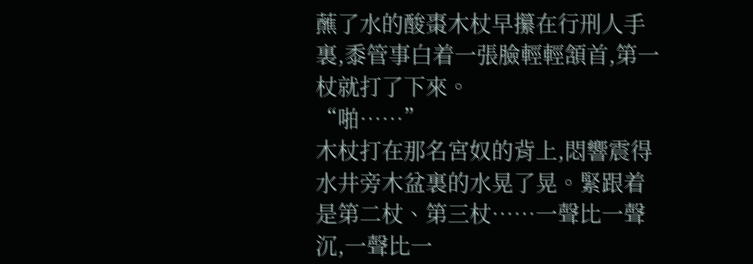蘸了水的酸棗木杖早攥在行刑人手裏,黍管事白着一張臉輕輕頷首,第一杖就打了下來。
“啪……”
木杖打在那名宮奴的背上,悶響震得水井旁木盆裏的水晃了晃。緊跟着是第二杖、第三杖……一聲比一聲沉,一聲比一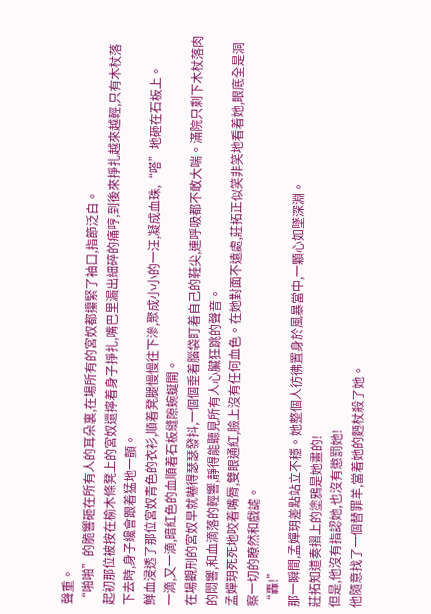聲重。
“啪啪”的脆響砸在所有人的耳朵裏,在場所有的宮奴都攥緊了袖口,指節泛白。
起初那位被按在榆木條凳上的宮奴還擰着身子掙扎,嘴巴里漏出細碎的痛哼,到後來掙扎越來越輕,只有木杖落下去時,身子纔會跟着猛地一顫。
鮮血浸透了那位宮奴青色的衣衫,順着凳腿慢慢往下滲,聚成小小的一汪,凝成血珠,“嗒”地砸在石板上。
一滴,又一滴,暗紅色的血順着石板縫隙蜿蜒開。
在場觀刑的宮奴早就嚇得瑟瑟發抖,一個個垂着腦袋盯着自己的鞋尖,連呼吸都不敢大喘。滿院只剩下木杖落肉的悶響,和血滴落的輕響,靜得能聽見所有人心臟狂跳的聲音。
孟嬋玥死死地咬着嘴脣,雙眼通紅,臉上沒有任何血色。在她對面不遠處,莊拓正似笑非笑地看着她,眼底全是洞察一切的瞭然和戲謔。
“轟!”
那一瞬間,孟嬋玥差點站立不穩。她整個人彷彿置身於風暴當中,一顆心如墜深淵。
莊拓知道奏摺上的塗鴉是她畫的!
但是,他沒有指認她,也沒有懲罰她!
他隨意找了一個替罪羊,當着她的麪杖殺了她。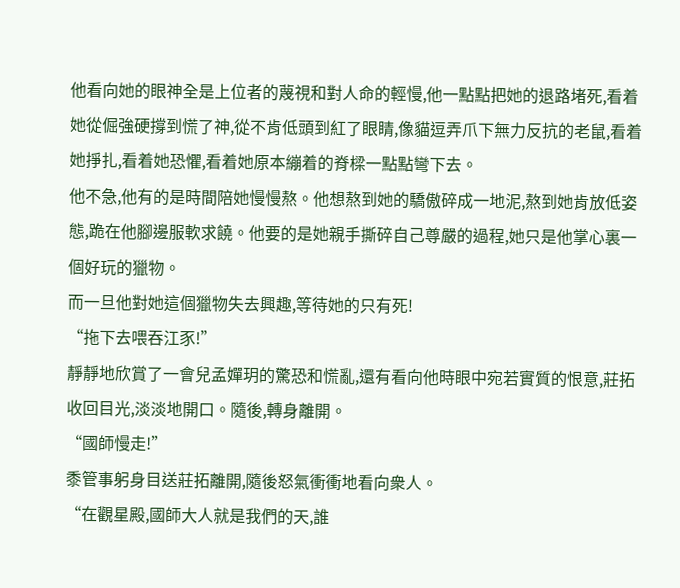他看向她的眼神全是上位者的蔑視和對人命的輕慢,他一點點把她的退路堵死,看着她從倔強硬撐到慌了神,從不肯低頭到紅了眼睛,像貓逗弄爪下無力反抗的老鼠,看着她掙扎,看着她恐懼,看着她原本繃着的脊樑一點點彎下去。
他不急,他有的是時間陪她慢慢熬。他想熬到她的驕傲碎成一地泥,熬到她肯放低姿態,跪在他腳邊服軟求饒。他要的是她親手撕碎自己尊嚴的過程,她只是他掌心裏一個好玩的獵物。
而一旦他對她這個獵物失去興趣,等待她的只有死!
“拖下去喂吞江豕!”
靜靜地欣賞了一會兒孟嬋玥的驚恐和慌亂,還有看向他時眼中宛若實質的恨意,莊拓收回目光,淡淡地開口。隨後,轉身離開。
“國師慢走!”
黍管事躬身目送莊拓離開,隨後怒氣衝衝地看向衆人。
“在觀星殿,國師大人就是我們的天,誰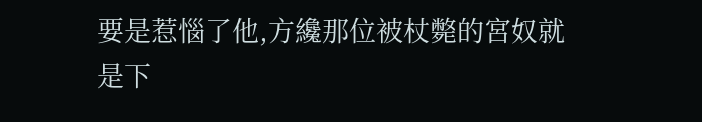要是惹惱了他,方纔那位被杖斃的宮奴就是下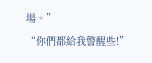場。”
“你們都給我警醒些!”